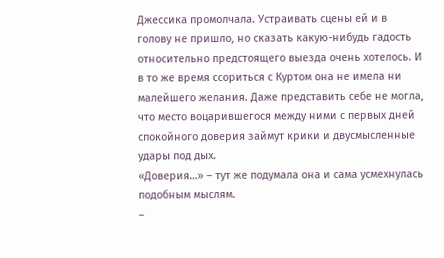Джессика промолчала. Устраивать сцены ей и в голову не пришло, но сказать какую-нибудь гадость относительно предстоящего выезда очень хотелось. И в то же время ссориться с Куртом она не имела ни малейшего желания. Даже представить себе не могла, что место воцарившегося между ними с первых дней спокойного доверия займут крики и двусмысленные удары под дых.
«Доверия…» – тут же подумала она и сама усмехнулась подобным мыслям.
–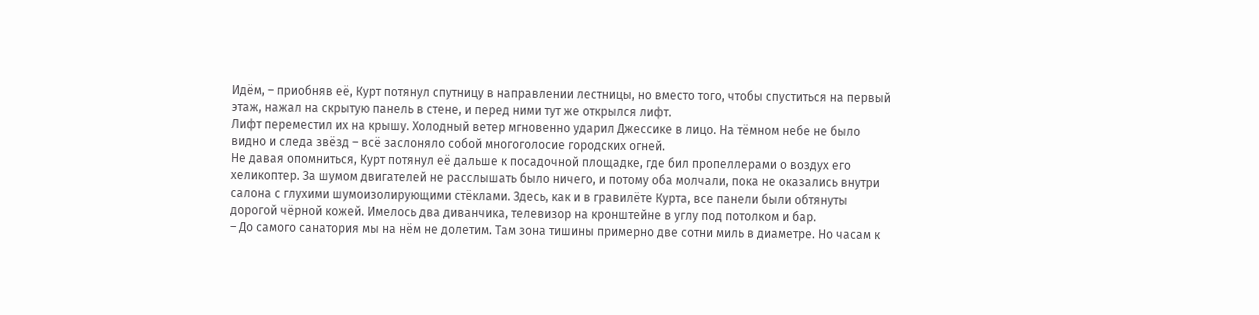Идём, – приобняв её, Курт потянул спутницу в направлении лестницы, но вместо того, чтобы спуститься на первый этаж, нажал на скрытую панель в стене, и перед ними тут же открылся лифт.
Лифт переместил их на крышу. Холодный ветер мгновенно ударил Джессике в лицо. На тёмном небе не было видно и следа звёзд – всё заслоняло собой многоголосие городских огней.
Не давая опомниться, Курт потянул её дальше к посадочной площадке, где бил пропеллерами о воздух его хеликоптер. За шумом двигателей не расслышать было ничего, и потому оба молчали, пока не оказались внутри салона с глухими шумоизолирующими стёклами. Здесь, как и в гравилёте Курта, все панели были обтянуты дорогой чёрной кожей. Имелось два диванчика, телевизор на кронштейне в углу под потолком и бар.
– До самого санатория мы на нём не долетим. Там зона тишины примерно две сотни миль в диаметре. Но часам к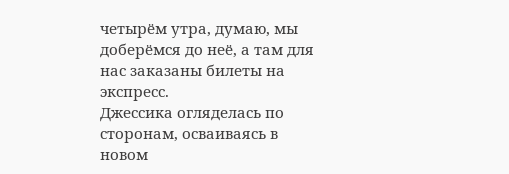четырём утра, думаю, мы доберёмся до неё, а там для нас заказаны билеты на экспресс.
Джессика огляделась по сторонам, осваиваясь в новом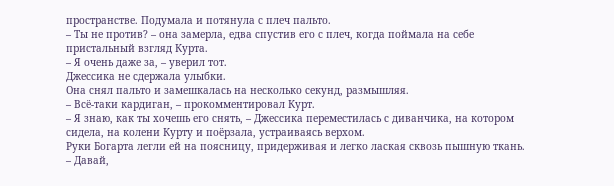пространстве. Подумала и потянула с плеч пальто.
– Ты не против? – она замерла, едва спустив его с плеч, когда поймала на себе пристальный взгляд Курта.
– Я очень даже за, – уверил тот.
Джессика не сдержала улыбки.
Она снял пальто и замешкалась на несколько секунд, размышляя.
– Всё-таки кардиган, – прокомментировал Курт.
– Я знаю, как ты хочешь его снять, – Джессика переместилась с диванчика, на котором сидела, на колени Курту и поёрзала, устраиваясь верхом.
Руки Богарта легли ей на поясницу, придерживая и легко лаская сквозь пышную ткань.
– Давай,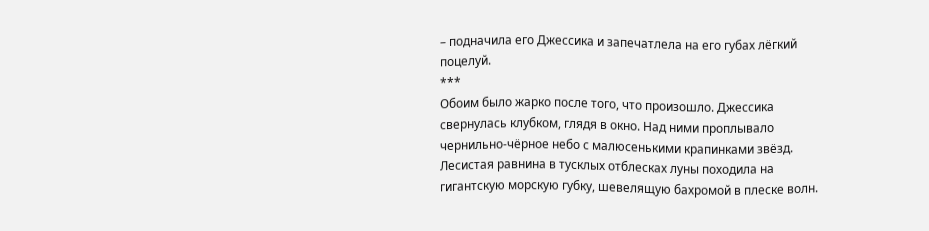– подначила его Джессика и запечатлела на его губах лёгкий поцелуй.
***
Обоим было жарко после того, что произошло. Джессика свернулась клубком, глядя в окно. Над ними проплывало чернильно-чёрное небо с малюсенькими крапинками звёзд. Лесистая равнина в тусклых отблесках луны походила на гигантскую морскую губку, шевелящую бахромой в плеске волн.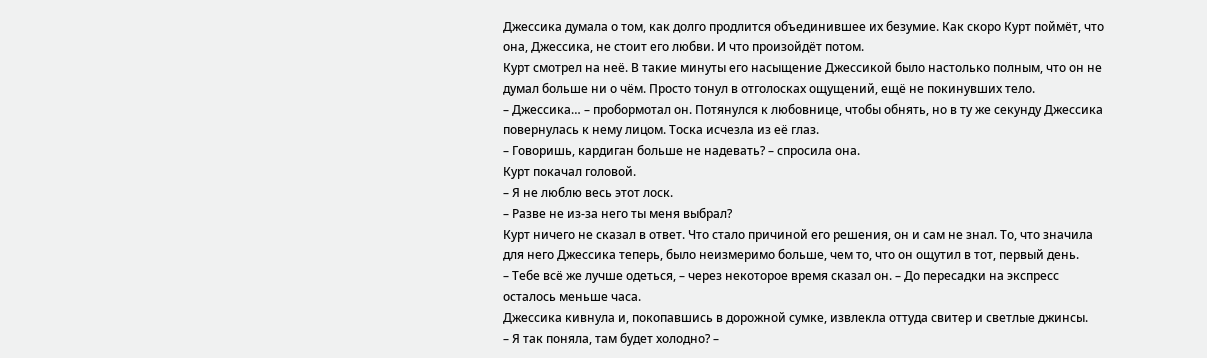Джессика думала о том, как долго продлится объединившее их безумие. Как скоро Курт поймёт, что она, Джессика, не стоит его любви. И что произойдёт потом.
Курт смотрел на неё. В такие минуты его насыщение Джессикой было настолько полным, что он не думал больше ни о чём. Просто тонул в отголосках ощущений, ещё не покинувших тело.
– Джессика… – пробормотал он. Потянулся к любовнице, чтобы обнять, но в ту же секунду Джессика повернулась к нему лицом. Тоска исчезла из её глаз.
– Говоришь, кардиган больше не надевать? – спросила она.
Курт покачал головой.
– Я не люблю весь этот лоск.
– Разве не из-за него ты меня выбрал?
Курт ничего не сказал в ответ. Что стало причиной его решения, он и сам не знал. То, что значила для него Джессика теперь, было неизмеримо больше, чем то, что он ощутил в тот, первый день.
– Тебе всё же лучше одеться, – через некоторое время сказал он. – До пересадки на экспресс осталось меньше часа.
Джессика кивнула и, покопавшись в дорожной сумке, извлекла оттуда свитер и светлые джинсы.
– Я так поняла, там будет холодно? –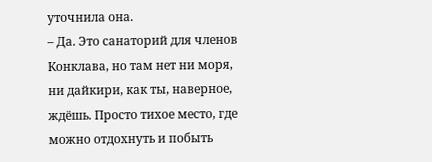уточнила она.
– Да. Это санаторий для членов Конклава, но там нет ни моря, ни дайкири, как ты, наверное, ждёшь. Просто тихое место, где можно отдохнуть и побыть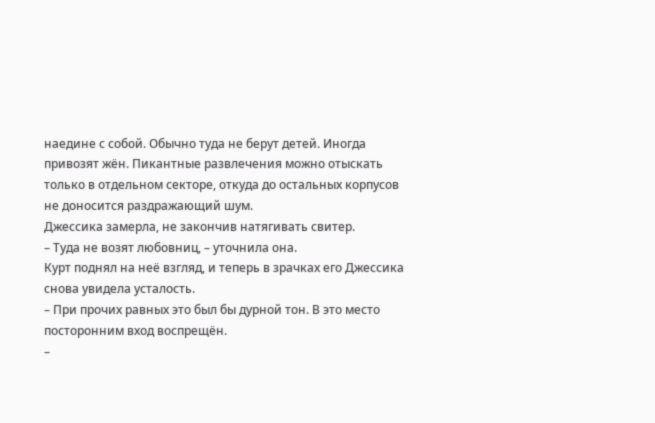наедине с собой. Обычно туда не берут детей. Иногда привозят жён. Пикантные развлечения можно отыскать только в отдельном секторе, откуда до остальных корпусов не доносится раздражающий шум.
Джессика замерла, не закончив натягивать свитер.
– Туда не возят любовниц, – уточнила она.
Курт поднял на неё взгляд, и теперь в зрачках его Джессика снова увидела усталость.
– При прочих равных это был бы дурной тон. В это место посторонним вход воспрещён.
–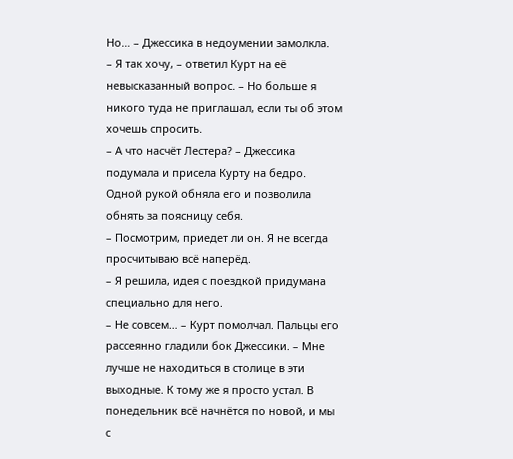Но… – Джессика в недоумении замолкла.
– Я так хочу, – ответил Курт на её невысказанный вопрос. – Но больше я никого туда не приглашал, если ты об этом хочешь спросить.
– А что насчёт Лестера? – Джессика подумала и присела Курту на бедро. Одной рукой обняла его и позволила обнять за поясницу себя.
– Посмотрим, приедет ли он. Я не всегда просчитываю всё наперёд.
– Я решила, идея с поездкой придумана специально для него.
– Не совсем… – Курт помолчал. Пальцы его рассеянно гладили бок Джессики. – Мне лучше не находиться в столице в эти выходные. К тому же я просто устал. В понедельник всё начнётся по новой, и мы с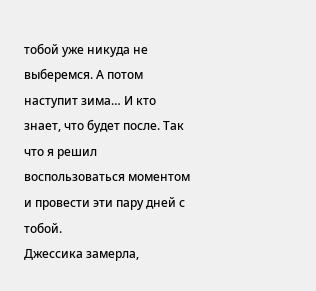тобой уже никуда не выберемся. А потом наступит зима… И кто знает, что будет после. Так что я решил воспользоваться моментом и провести эти пару дней с тобой.
Джессика замерла,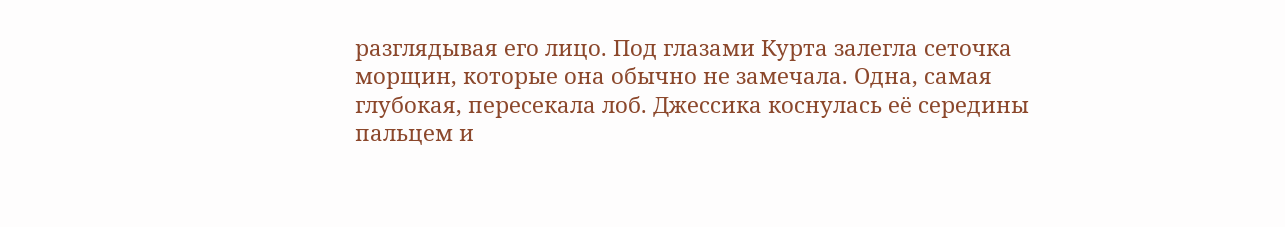разглядывая его лицо. Под глазами Курта залегла сеточка морщин, которые она обычно не замечала. Одна, самая глубокая, пересекала лоб. Джессика коснулась её середины пальцем и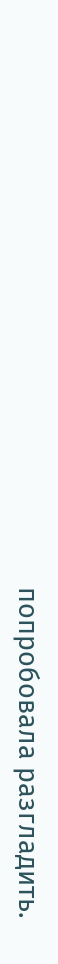попробовала разгладить.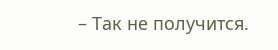– Так не получится.